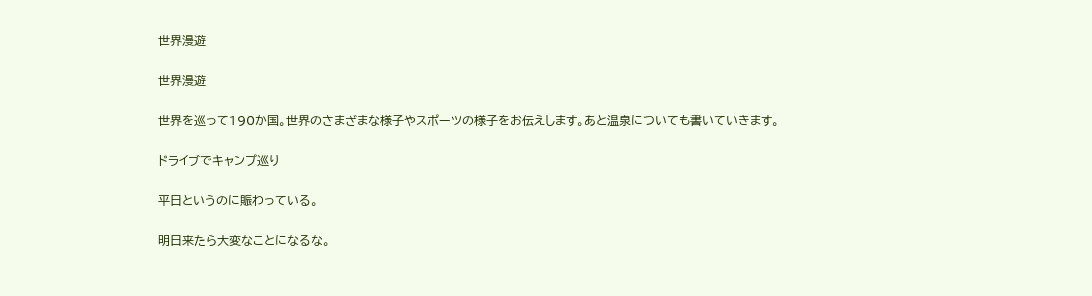世界漫遊

世界漫遊

世界を巡って190か国。世界のさまざまな様子やスポーツの様子をお伝えします。あと温泉についても書いていきます。

ドライブでキャンプ巡り

平日というのに賑わっている。

明日来たら大変なことになるな。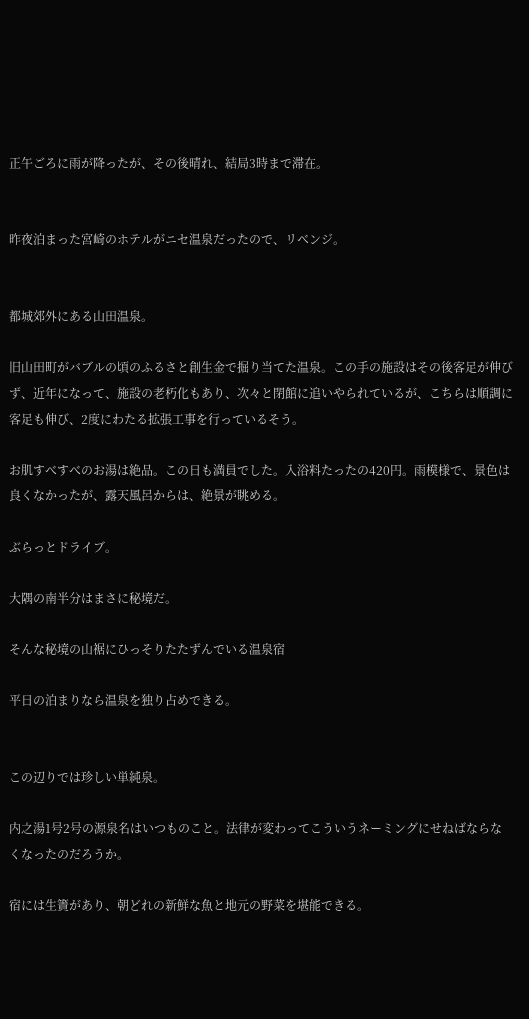正午ごろに雨が降ったが、その後晴れ、結局3時まで滞在。


昨夜泊まった宮崎のホテルがニセ温泉だったので、リベンジ。


都城郊外にある山田温泉。

旧山田町がバブルの頃のふるさと創生金で掘り当てた温泉。この手の施設はその後客足が伸びず、近年になって、施設の老朽化もあり、次々と閉館に追いやられているが、こちらは順調に客足も伸び、2度にわたる拡張工事を行っているそう。

お肌すべすべのお湯は絶品。この日も満員でした。入浴料たったの420円。雨模様で、景色は良くなかったが、露天風呂からは、絶景が眺める。

ぶらっとドライブ。

大隅の南半分はまさに秘境だ。

そんな秘境の山裾にひっそりたたずんでいる温泉宿

平日の泊まりなら温泉を独り占めできる。


この辺りでは珍しい単純泉。

内之湯1号2号の源泉名はいつものこと。法律が変わってこういうネーミングにせねばならなくなったのだろうか。

宿には生簀があり、朝どれの新鮮な魚と地元の野菜を堪能できる。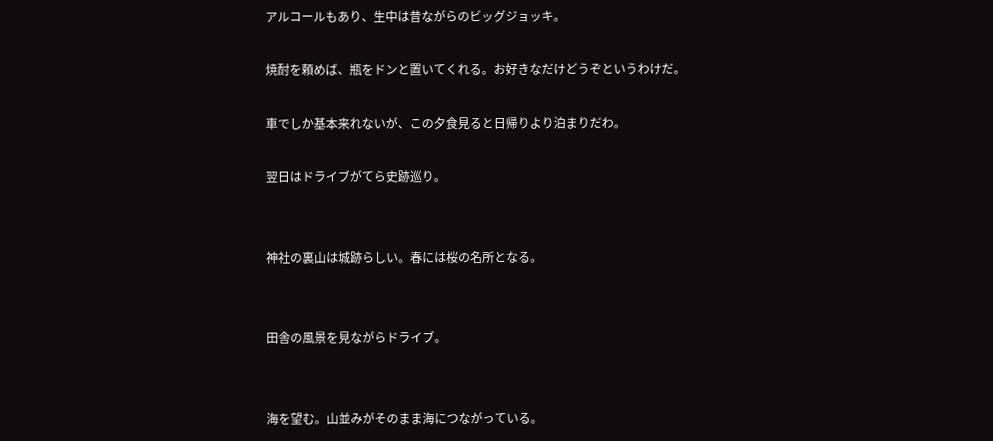アルコールもあり、生中は昔ながらのビッグジョッキ。

焼酎を頼めば、瓶をドンと置いてくれる。お好きなだけどうぞというわけだ。

車でしか基本来れないが、この夕食見ると日帰りより泊まりだわ。

翌日はドライブがてら史跡巡り。


神社の裏山は城跡らしい。春には桜の名所となる。


田舎の風景を見ながらドライブ。


海を望む。山並みがそのまま海につながっている。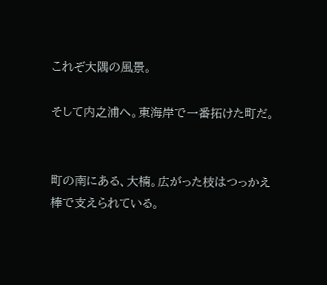これぞ大隅の風景。

そして内之浦へ。東海岸で一番拓けた町だ。


町の南にある、大楠。広がった枝はつっかえ棒で支えられている。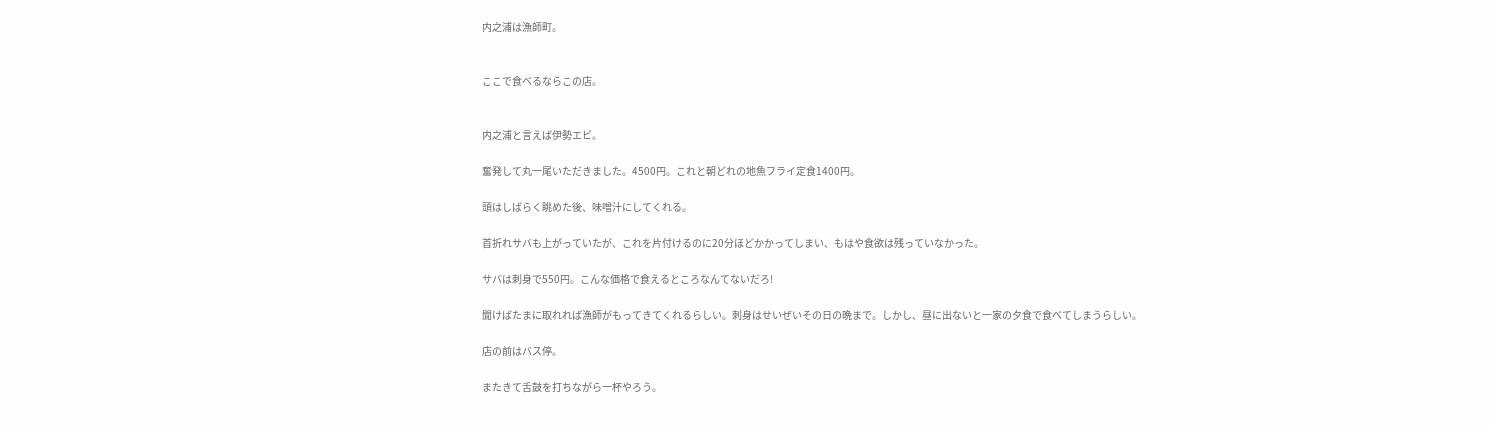内之浦は漁師町。


ここで食べるならこの店。


内之浦と言えば伊勢エビ。

奮発して丸一尾いただきました。4500円。これと朝どれの地魚フライ定食1400円。

頭はしばらく眺めた後、味噌汁にしてくれる。

首折れサバも上がっていたが、これを片付けるのに20分ほどかかってしまい、もはや食欲は残っていなかった。

サバは刺身で550円。こんな価格で食えるところなんてないだろ!

聞けばたまに取れれば漁師がもってきてくれるらしい。刺身はせいぜいその日の晩まで。しかし、昼に出ないと一家の夕食で食べてしまうらしい。

店の前はバス停。

またきて舌鼓を打ちながら一杯やろう。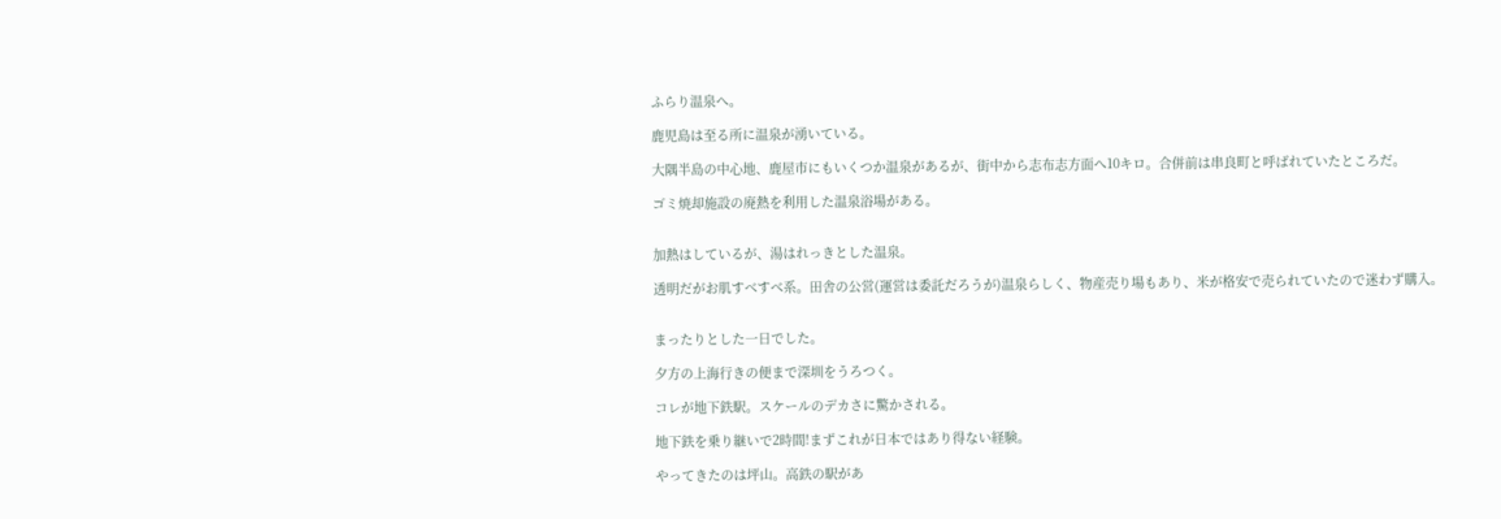ふらり温泉へ。

鹿児島は至る所に温泉が湧いている。

大隅半島の中心地、鹿屋市にもいくつか温泉があるが、街中から志布志方面へ10キロ。合併前は串良町と呼ばれていたところだ。

ゴミ焼却施設の廃熱を利用した温泉浴場がある。


加熱はしているが、湯はれっきとした温泉。

透明だがお肌すべすべ系。田舎の公営(運営は委託だろうが)温泉らしく、物産売り場もあり、米が格安で売られていたので迷わず購入。


まったりとした一日でした。

夕方の上海行きの便まで深圳をうろつく。

コレが地下鉄駅。スケールのデカさに驚かされる。

地下鉄を乗り継いで2時間!まずこれが日本ではあり得ない経験。

やってきたのは坪山。高鉄の駅があ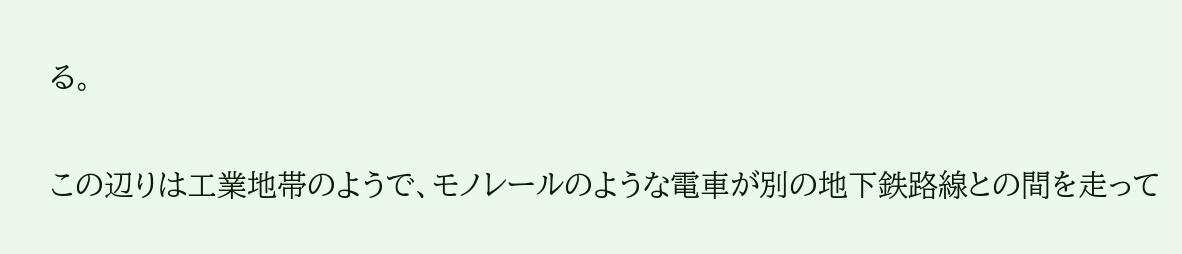る。

この辺りは工業地帯のようで、モノレールのような電車が別の地下鉄路線との間を走って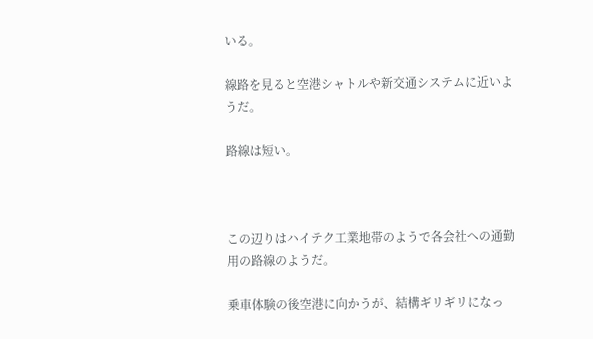いる。

線路を見ると空港シャトルや新交通システムに近いようだ。

路線は短い。



この辺りはハイテク工業地帯のようで各会社への通勤用の路線のようだ。

乗車体験の後空港に向かうが、結構ギリギリになっ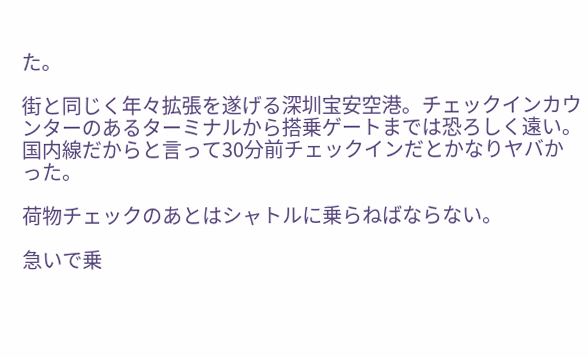た。

街と同じく年々拡張を遂げる深圳宝安空港。チェックインカウンターのあるターミナルから搭乗ゲートまでは恐ろしく遠い。国内線だからと言って30分前チェックインだとかなりヤバかった。

荷物チェックのあとはシャトルに乗らねばならない。

急いで乗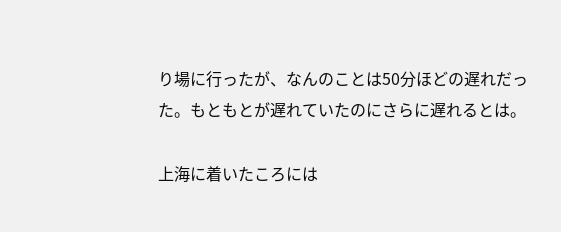り場に行ったが、なんのことは50分ほどの遅れだった。もともとが遅れていたのにさらに遅れるとは。

上海に着いたころには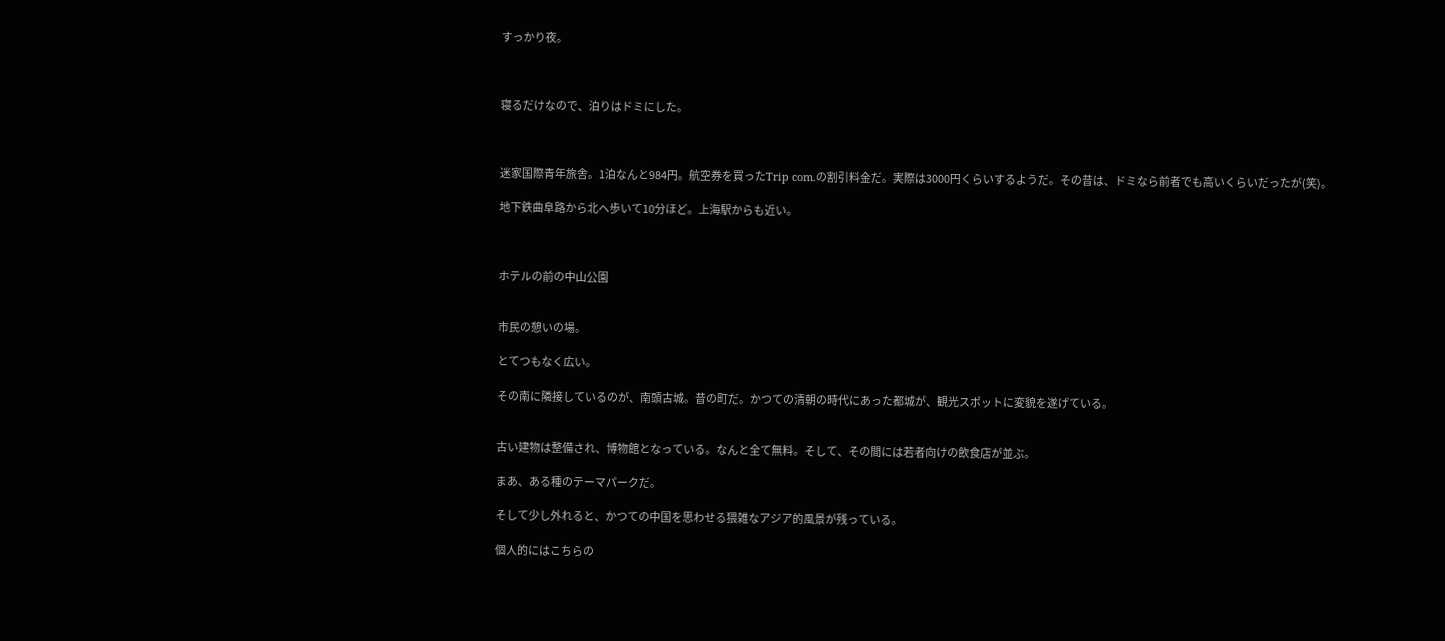すっかり夜。



寝るだけなので、泊りはドミにした。



迷家国際青年旅舎。1泊なんと984円。航空券を買ったTrip com.の割引料金だ。実際は3000円くらいするようだ。その昔は、ドミなら前者でも高いくらいだったが(笑)。

地下鉄曲阜路から北へ歩いて10分ほど。上海駅からも近い。



ホテルの前の中山公園


市民の憩いの場。

とてつもなく広い。

その南に隣接しているのが、南頭古城。昔の町だ。かつての清朝の時代にあった都城が、観光スポットに変貌を遂げている。


古い建物は整備され、博物館となっている。なんと全て無料。そして、その間には若者向けの飲食店が並ぶ。

まあ、ある種のテーマパークだ。

そして少し外れると、かつての中国を思わせる猥雑なアジア的風景が残っている。

個人的にはこちらの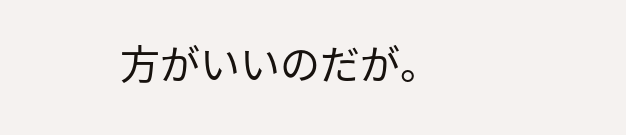方がいいのだが。